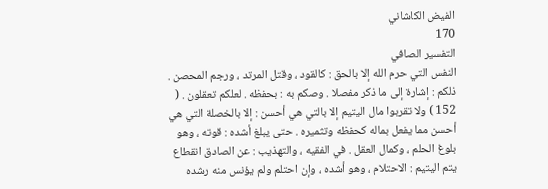الفيض الكاشاني
170
التفسير الصافي
النفس التي حرم الله إلا بالحق : كالقود ، وقتل المرتد ، ورجم المحصن . ذلكم : إشارة إلى ما ذكر مفصلا . وصكم به : بحفظه . لعلكم تعقلون . ( 152 ) ولا تقربوا مال اليتيم إلا بالتي هي أحسن : إلا بالخصلة التي هي أحسن مما يفعل بماله كحفظه وتثميره . حتى يبلغ أشده : قوته ، وهو بلوغ الحلم ، وكمال العقل . في الفقيه ، والتهذيب : عن الصادق انقطاع يتم اليتيم : الاحتلام ، وهو أشده ، وإن احتلم ولم يؤنس منه رشده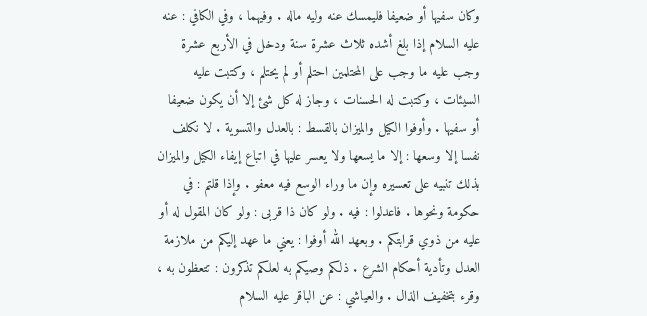وكان سفيها أو ضعيفا فليمسك عنه وليه ماله . وفيهما ، وفي الكافي : عنه عليه السلام إذا بلغ أشده ثلاث عشرة سنة ودخل في الأربع عشرة وجب عليه ما وجب على المحتلمين احتلم أو لم يحتلم ، وكتبت عليه السيئات ، وكتبت له الحسنات ، وجاز له كل شئ إلا أن يكون ضعيفا أو سفيها . وأوفوا الكيل والميزان بالقسط : بالعدل والتسوية . لا نكلف نفسا إلا وسعها : إلا ما يسعها ولا يعسر عليها في اتباع إيفاء الكيل والميزان بذلك تنبيه على تعسيره وإن ما وراء الوسع فيه معفو . وإذا قلتم : في حكومة ونحوها . فاعدلوا : فيه . ولو كان ذا قربى : ولو كان المقول له أو عليه من ذوي قرابتكم . وبعهد الله أوفوا : يعني ما عهد إليكم من ملازمة العدل وتأدية أحكام الشرع . ذلكم وصيكم به لعلكم تذكرون : تتعظون به ، وقرء بتخفيف الذال . والعياشي : عن الباقر عليه السلام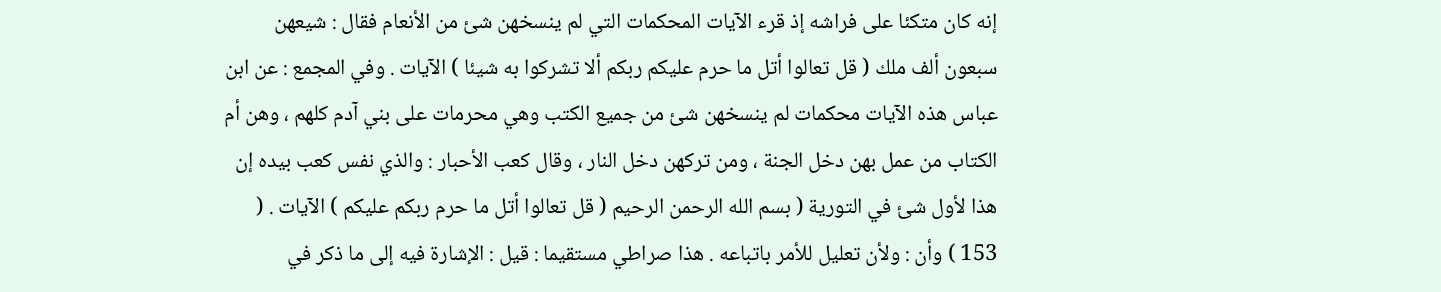إنه كان متكئا على فراشه إذ قرء الآيات المحكمات التي لم ينسخهن شئ من الأنعام فقال : شيعهن سبعون ألف ملك ( قل تعالوا أتل ما حرم عليكم ربكم ألا تشركوا به شيئا ) الآيات . وفي المجمع : عن ابن عباس هذه الآيات محكمات لم ينسخهن شئ من جميع الكتب وهي محرمات على بني آدم كلهم ، وهن أم الكتاب من عمل بهن دخل الجنة ، ومن تركهن دخل النار ، وقال كعب الأحبار : والذي نفس كعب بيده إن هذا لأول شئ في التورية ( بسم الله الرحمن الرحيم ( قل تعالوا أتل ما حرم ربكم عليكم ) الآيات . ( 153 ) وأن : ولأن تعليل للأمر باتباعه . هذا صراطي مستقيما : قيل : الإشارة فيه إلى ما ذكر في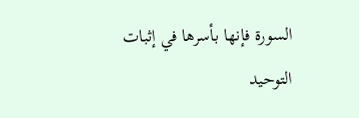السورة فإنها بأسرها في إثبات التوحيد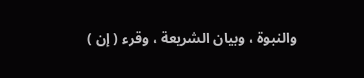والنبوة ، وبيان الشريعة ، وقرء ( إن )